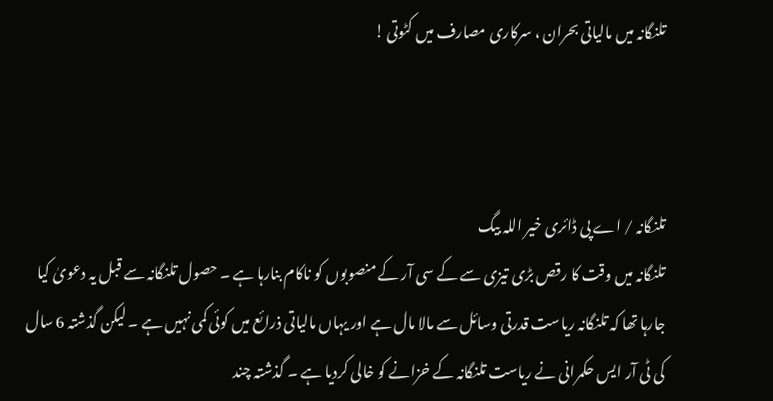تلنگانہ میں مالیاتی بحران ، سرکاری مصارف میں کٹوتی !



تلنگانہ / اے پی ڈائری خیر اللہ بیگ
تلنگانہ میں وقت کا رقص بڑی تیزی سے کے سی آر کے منصوبوں کو ناکام بنارہا ہے ۔ حصول تلنگانہ سے قبل یہ دعویٰ کیا جارہا تھا کہ تلنگانہ ریاست قدرتی وسائل سے مالا مال ہے اور یہاں مالیاتی ذرائع میں کوئی کمی نہیں ہے ۔ لیکن گذشتہ 6 سال کی ٹی آر ایس حکمرانی نے ریاست تلنگانہ کے خزانے کو خالی کردیا ہے ۔ گذشتہ چند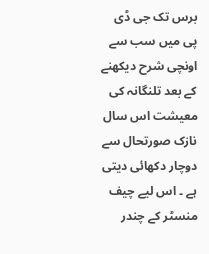برس تک جی ڈی پی میں سب سے اونچی شرح دیکھنے کے بعد تلنگانہ کی معیشت اس سال نازک صورتحال سے دوچار دکھائی دیتی ہے ۔ اس لیے چیف منسٹر کے چندر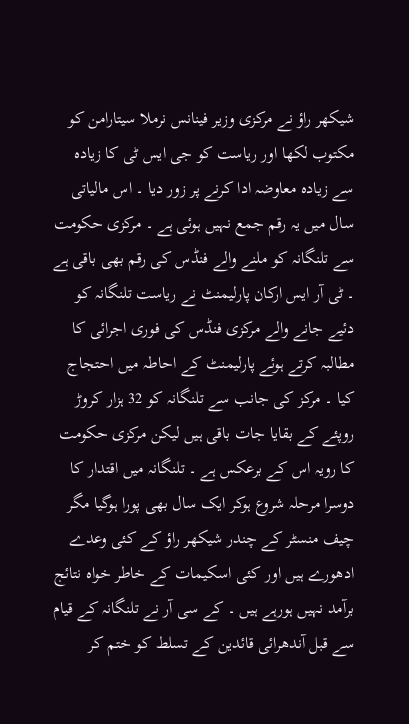شیکھر راؤ نے مرکزی وزیر فینانس نرملا سیتارامن کو مکتوب لکھا اور ریاست کو جی ایس ٹی کا زیادہ سے زیادہ معاوضہ ادا کرنے پر زور دیا ۔ اس مالیاتی سال میں یہ رقم جمع نہیں ہوئی ہے ۔ مرکزی حکومت سے تلنگانہ کو ملنے والے فنڈس کی رقم بھی باقی ہے ۔ ٹی آر ایس ارکان پارلیمنٹ نے ریاست تلنگانہ کو دئیے جانے والے مرکزی فنڈس کی فوری اجرائی کا مطالبہ کرتے ہوئے پارلیمنٹ کے احاطہ میں احتجاج کیا ۔ مرکز کی جانب سے تلنگانہ کو 32 ہزار کروڑ روپئے کے بقایا جات باقی ہیں لیکن مرکزی حکومت کا رویہ اس کے برعکس ہے ۔ تلنگانہ میں اقتدار کا دوسرا مرحلہ شروع ہوکر ایک سال بھی پورا ہوگیا مگر چیف منسٹر کے چندر شیکھر راؤ کے کئی وعدے ادھورے ہیں اور کئی اسکیمات کے خاطر خواہ نتائج برآمد نہیں ہورہے ہیں ۔ کے سی آر نے تلنگانہ کے قیام سے قبل آندھرائی قائدین کے تسلط کو ختم کر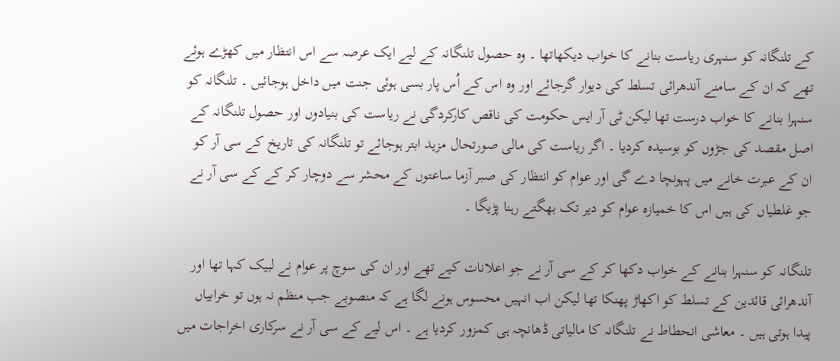کے تلنگانہ کو سنہری ریاست بنانے کا خواب دیکھاتھا ۔ وہ حصول تلنگانہ کے لیے ایک عرصہ سے اس انتظار میں کھڑے ہوئے تھے کہ ان کے سامنے آندھرائی تسلط کی دیوار گرجائے اور وہ اس کے اُس پار بسی ہوئی جنت میں داخل ہوجائیں ۔ تلنگانہ کو سنہرا بنانے کا خواب درست تھا لیکن ٹی آر ایس حکومت کی ناقص کارکردگی نے ریاست کی بنیادوں اور حصول تلنگانہ کے اصل مقصد کی جڑوں کو بوسیدہ کردیا ۔ اگر ریاست کی مالی صورتحال مزید ابتر ہوجائے تو تلنگانہ کی تاریخ کے سی آر کو ان کے عبرت خانے میں پہونچا دے گی اور عوام کو انتظار کی صبر آزما ساعتوں کے محشر سے دوچار کر کے کے سی آر نے جو غلطیاں کی ہیں اس کا خمیازہ عوام کو دیر تک بھگتے رہنا پڑیگا ۔

تلنگانہ کو سنہرا بنانے کے خواب دکھا کر کے سی آر نے جو اعلانات کیے تھے اور ان کی سوچ پر عوام نے لبیک کہا تھا اور آندھرائی قائدین کے تسلط کو اکھاڑ پھنکا تھا لیکن اب انہیں محسوس ہونے لگا ہے کہ منصوبے جب منظم نہ ہوں تو خرابیاں پیدا ہوتی ہیں ۔ معاشی انحطاط نے تلنگانہ کا مالیاتی ڈھانچہ ہی کمزور کردیا ہے ۔ اس لیے کے سی آر نے سرکاری اخراجات میں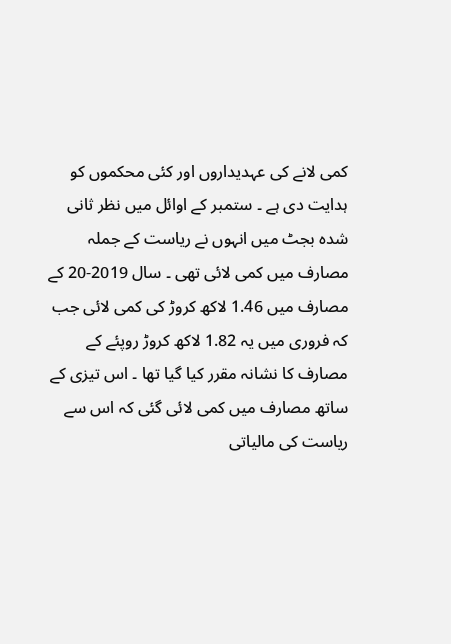کمی لانے کی عہدیداروں اور کئی محکموں کو ہدایت دی ہے ۔ ستمبر کے اوائل میں نظر ثانی شدہ بجٹ میں انہوں نے ریاست کے جملہ مصارف میں کمی لائی تھی ۔ سال 2019-20 کے مصارف میں 1.46 لاکھ کروڑ کی کمی لائی جب کہ فروری میں یہ 1.82 لاکھ کروڑ روپئے کے مصارف کا نشانہ مقرر کیا گیا تھا ۔ اس تیزی کے ساتھ مصارف میں کمی لائی گئی کہ اس سے ریاست کی مالیاتی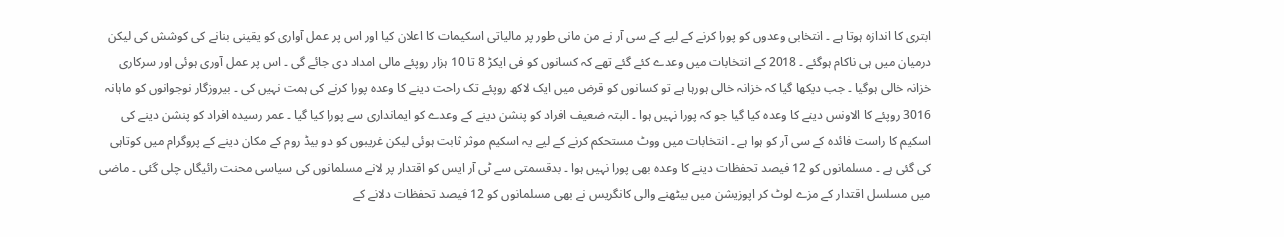ابتری کا اندازہ ہوتا ہے ۔ انتخابی وعدوں کو پورا کرنے کے لیے کے سی آر نے من مانی طور پر مالیاتی اسکیمات کا اعلان کیا اور اس پر عمل آواری کو یقینی بنانے کی کوشش کی لیکن درمیان میں ہی ناکام ہوگئے ۔ 2018 کے انتخابات میں وعدے کئے گئے تھے کہ کسانوں کو فی ایکڑ 8 تا 10 ہزار روپئے مالی امداد دی جائے گی ۔ اس پر عمل آوری ہوئی اور سرکاری خزانہ خالی ہوگیا ۔ جب دیکھا گیا کہ خزانہ خالی ہورہا ہے تو کسانوں کو قرض میں ایک لاکھ روپئے تک راحت دینے کا وعدہ پورا کرنے کی ہمت نہیں کی ۔ بیروزگار نوجوانوں کو ماہانہ 3016 روپئے کا الاونس دینے کا وعدہ کیا گیا جو کہ پورا نہیں ہوا ۔ البتہ ضعیف افراد کو پنشن دینے کے وعدے کو ایمانداری سے پورا کیا گیا ۔ عمر رسیدہ افراد کو پنشن دینے کی اسکیم کا راست فائدہ کے سی آر کو ہوا ہے ۔ انتخابات میں ووٹ مستحکم کرنے کے لیے یہ اسکیم موثر ثابت ہوئی لیکن غریبوں کو دو بیڈ روم کے مکان دینے کے پروگرام میں کوتاہی کی گئی ہے ۔ مسلمانوں کو 12 فیصد تحفظات دینے کا وعدہ بھی پورا نہیں ہوا ۔ بدقسمتی سے ٹی آر ایس کو اقتدار پر لانے مسلمانوں کی سیاسی محنت رائیگاں چلی گئی ۔ ماضی میں مسلسل اقتدار کے مزے لوٹ کر اپوزیشن میں بیٹھنے والی کانگریس نے بھی مسلمانوں کو 12 فیصد تحفظات دلانے کے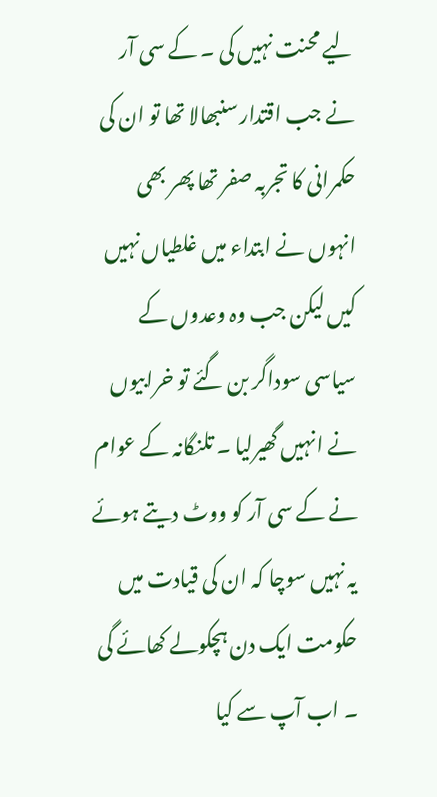لیے محنت نہیں کی ۔ کے سی آر نے جب اقتدار سنبھالا تھا تو ان کی حکمرانی کا تجربہ صفر تھا پھر بھی انہوں نے ابتداء میں غلطیاں نہیں کیں لیکن جب وہ وعدوں کے سیاسی سوداگر بن گئے تو خرابیوں نے انہیں گھیرلیا ۔ تلنگانہ کے عوام نے کے سی آر کو ووٹ دیتے ہوئے یہ نہیں سوچا کہ ان کی قیادت میں حکومت ایک دن ہچکولے کھائے گی ۔ اب آپ سے کیا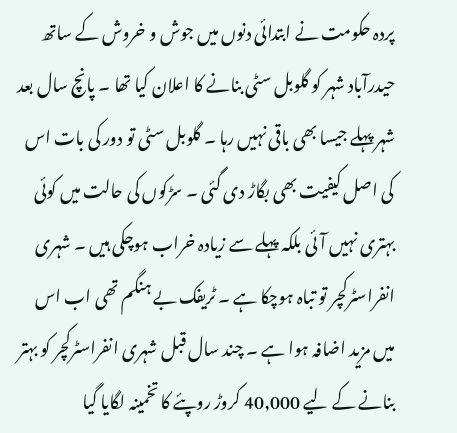پردہ حکومت نے ابتدائی دنوں میں جوش و خروش کے ساتھ حیدرآباد شہر کو گلوبل سٹی بنانے کا اعلان کیا تھا ۔ پانچ سال بعد شہر پہلے جیسا بھی باقی نہیں رہا ۔ گلوبل سٹی تو دور کی بات اس کی اصل کیفیت بھی بگاڑ دی گئی ۔ سڑکوں کی حالت میں کوئی بہتری نہیں آئی بلکہ پہلے سے زیادہ خراب ہوچکی ہیں ۔ شہری انفراسٹرکچر تو تباہ ہوچکا ہے ۔ ٹریفک بے ہنگم تھی اب اس میں مزید اضافہ ہوا ہے ۔ چند سال قبل شہری انفراسٹرکچر کو بہتر بنانے کے لیے 40,000 کروڑ روپئے کا تخمینہ لگایا گیا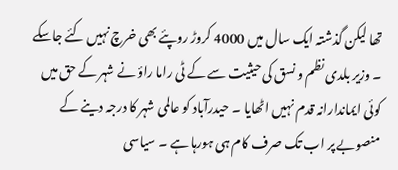تھا لیکن گذشتہ ایک سال میں 4000 کروڑ روپئے بھی خرچ نہیں کئے جاسکے ۔ وزیر بلدی نظم و نسق کی حیثیت سے کے ٹی راما راؤ نے شہر کے حق میں کوئی ایماندارانہ قدم نہیں اٹھایا ۔ حیدرآباد کو عالمی شہر کا درجہ دینے کے منصوبے پر اب تک صرف کام ہی ہورہا ہے ۔ سیاسی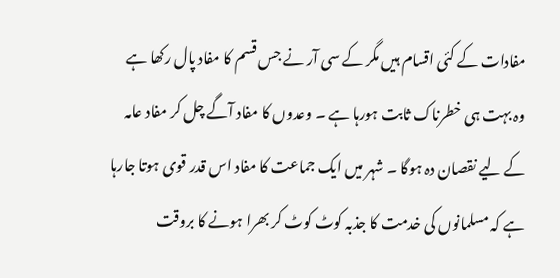مفادات کے کئی اقسام ہیں مگر کے سی آر نے جس قسم کا مفاد پال رکھا ہے وہ بہت ہی خطرناک ثابت ہورہا ہے ۔ وعدوں کا مفاد آگے چل کر مفاد عامہ کے لیے نقصان دہ ہوگا ۔ شہر میں ایک جماعت کا مفاد اس قدر قوی ہوتا جارہا ہے کہ مسلمانوں کی خدمت کا جذبہ کوٹ کوٹ کر بھرا ہونے کا بروقت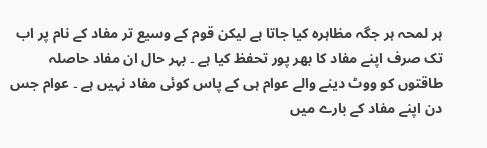ہر لمحہ ہر جگہ مظاہرہ کیا جاتا ہے لیکن قوم کے وسیع تر مفاد کے نام پر اب تک صرف اپنے مفاد کا بھر پور تحفظ کیا ہے ۔ بہر حال ان مفاد حاصلہ طاقتوں کو ووٹ دینے والے عوام ہی کے پاس کوئی مفاد نہیں ہے ۔ عوام جس دن اپنے مفاد کے بارے میں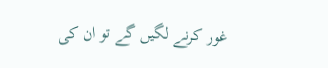غور کرنے لگیں گے تو ان کی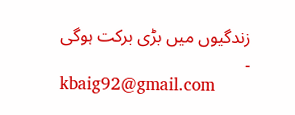زندگیوں میں بڑی برکت ہوگی ۔
kbaig92@gmail.com